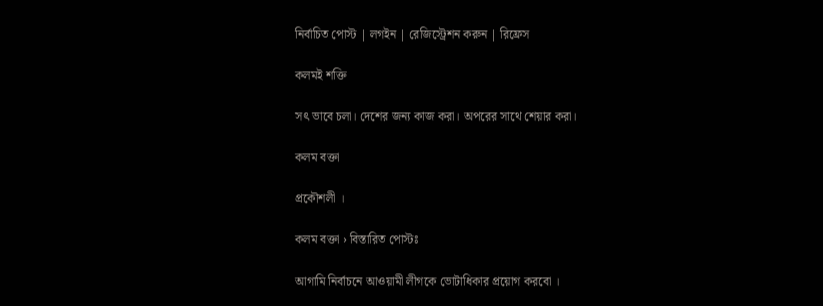নির্বাচিত পোস্ট | লগইন | রেজিস্ট্রেশন করুন | রিফ্রেস

কলমই শক্তি

সৎ ভাবে চলা। দেশের জন্য কাজ করা। অপরের সাথে শেয়ার করা।

কলম বক্তা

প্রকৌশলী ।

কলম বক্তা › বিস্তারিত পোস্টঃ

আগামি নির্বাচনে আওয়ামী লীগকে ভোটাধিকার প্রয়োগ করবো ।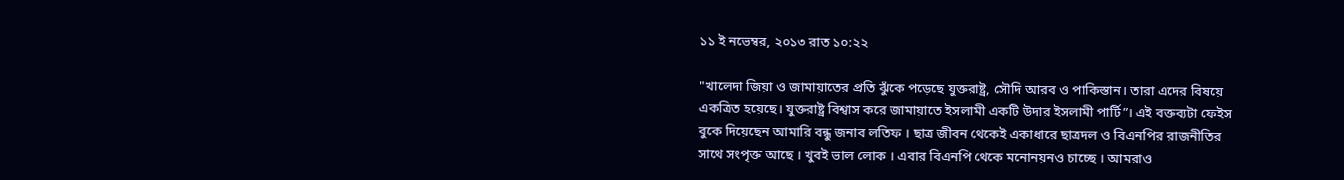১১ ই নভেম্বর, ২০১৩ রাত ১০:২২

"খালেদা জিয়া ও জামায়াতের প্রতি ঝুঁকে পড়েছে যুক্তরাষ্ট্র, সৌদি আরব ও পাকিস্তান। তারা এদের বিষয়ে একত্রিত হয়েছে। যুক্তরাষ্ট্র বিশ্বাস করে জামায়াতে ইসলামী একটি উদার ইসলামী পার্টি”। এই বক্তব্যটা ফেইস বুকে দিয়েছেন আমারি বন্ধু জনাব লতিফ । ছাত্র জীবন থেকেই একাধারে ছাত্রদল ও বিএনপির রাজনীতির সাথে সংপৃক্ত আছে । খুবই ভাল লোক । এবার বিএনপি থেকে মনোনয়নও চাচ্ছে । আমরাও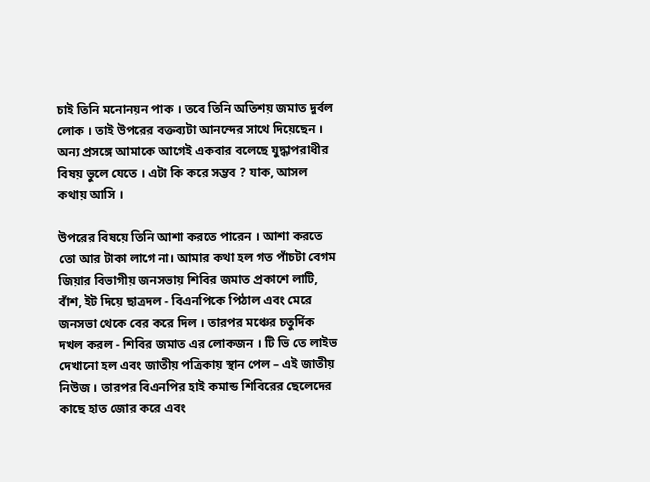চাই তিনি মনোনয়ন পাক । তবে তিনি অতিশয় জমাত দুর্বল লোক । তাই উপরের বক্তব্যটা আনন্দের সাথে দিয়েছেন । অন্য প্রসঙ্গে আমাকে আগেই একবার বলেছে যুদ্ধাপরাধীর বিষয় ভুলে যেতে । এটা কি করে সম্ভব ? যাক, আসল কথায় আসি ।

উপরের বিষয়ে তিনি আশা করতে পারেন । আশা করতে তো আর টাকা লাগে না। আমার কথা হল গত পাঁচটা বেগম জিয়ার বিভাগীয় জনসভায় শিবির জমাত প্রকাশে লাটি, বাঁশ, ইট দিয়ে ছাত্রদল - বিএনপিকে পিঠাল এবং মেরে জনসভা থেকে বের করে দিল । তারপর মঞ্চের চতুর্দিক দখল করল - শিবির জমাত এর লোকজন । টি ভি তে লাইভ দেখানো হল এবং জাতীয় পত্রিকায় স্থান পেল – এই জাতীয় নিউজ । তারপর বিএনপির হাই কমান্ড শিবিরের ছেলেদের কাছে হাত জোর করে এবং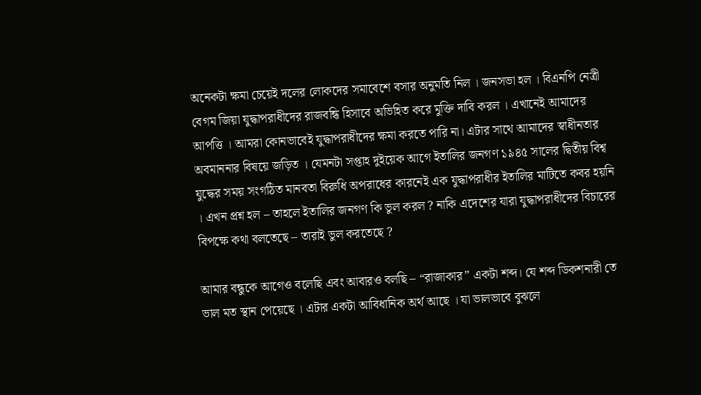অনেকটা ক্ষমা চেয়েই দলের লোকদের সমাবেশে বসার অনুমতি নিল । জনসভা হল । বিএনপি নেত্রী বেগম জিয়া যুদ্ধাপরাধীদের রাজবন্ধি হিসাবে অভিহিত করে মুক্তি দাবি করল । এখানেই আমাদের আপত্তি । আমরা কোনভাবেই যুদ্ধাপরাধীদের ক্ষমা করতে পারি না। এটার সাথে আমাদের স্বাধীনতার অবমাননার বিষয়ে জড়িত । যেমনটা সপ্তাহ দুইয়েক আগে ইতালির জনগণ ১৯৪৫ সালের দ্বিতীয় বিশ্ব যুদ্ধের সময় সংগঠিত মানবতা বিরুধি অপরাধের কারনেই এক যুদ্ধাপরাধীর ইতালির মাটিতে কবর হয়নি । এখন প্রশ্ন হল – তাহলে ইতালির জনগণ কি ভুল করল ? নাকি এদেশের যারা যুদ্ধাপরাধীদের বিচারের বিপক্ষে কথা বলতেছে – তারাই ভুল করতেছে ?

আমার বন্ধুকে আগেও বলেছি এবং আবারও বলছি – “রাজাকার” একটা শব্দ। যে শব্দ ডিকশনারী তে ভাল মত স্থান পেয়েছে । এটার একটা আবিধানিক অর্থ আছে । যা ভালভাবে বুঝলে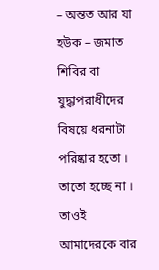– অন্তত আর যা হউক – জমাত শিবির বা যুদ্ধাপরাধীদের বিষয়ে ধরনাটা পরিষ্কার হতো । তাতো হচ্ছে না । তাওই আমাদেরকে বার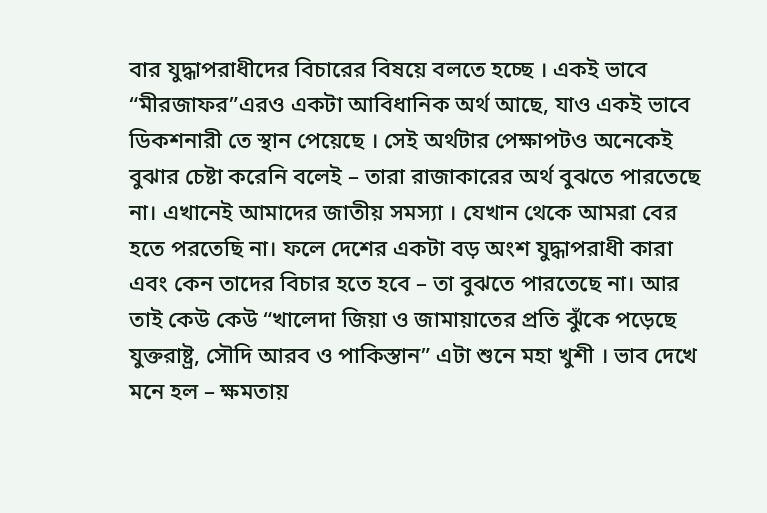বার যুদ্ধাপরাধীদের বিচারের বিষয়ে বলতে হচ্ছে । একই ভাবে “মীরজাফর”এরও একটা আবিধানিক অর্থ আছে, যাও একই ভাবে ডিকশনারী তে স্থান পেয়েছে । সেই অর্থটার পেক্ষাপটও অনেকেই বুঝার চেষ্টা করেনি বলেই – তারা রাজাকারের অর্থ বুঝতে পারতেছে না। এখানেই আমাদের জাতীয় সমস্যা । যেখান থেকে আমরা বের হতে পরতেছি না। ফলে দেশের একটা বড় অংশ যুদ্ধাপরাধী কারা এবং কেন তাদের বিচার হতে হবে – তা বুঝতে পারতেছে না। আর তাই কেউ কেউ “খালেদা জিয়া ও জামায়াতের প্রতি ঝুঁকে পড়েছে যুক্তরাষ্ট্র, সৌদি আরব ও পাকিস্তান” এটা শুনে মহা খুশী । ভাব দেখে মনে হল – ক্ষমতায়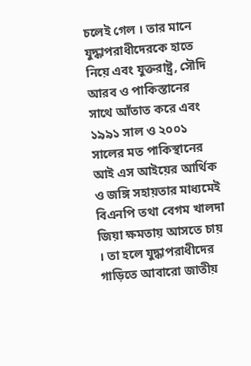চলেই গেল । তার মানে যুদ্ধাপরাধীদেরকে হাতে নিয়ে এবং যুক্তরাষ্ট্র, সৌদি আরব ও পাকিস্তানের সাথে আঁতাত করে এবং ১৯৯১ সাল ও ২০০১ সালের মত পাকিস্থানের আই এস আইয়ের আর্থিক ও জঙ্গি সহায়তার মাধ্যমেই বিএনপি তথা বেগম খালদা জিয়া ক্ষমতায় আসতে চায় । তা হলে যুদ্ধাপরাধীদের গাড়িতে আবারো জাতীয়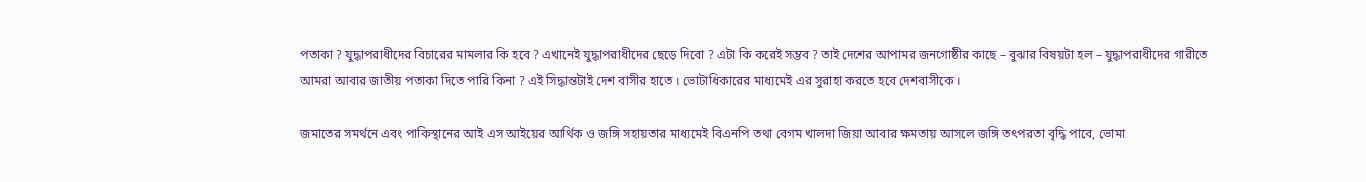পতাকা ? যুদ্ধাপরাধীদের বিচারের মামলার কি হবে ? এখানেই যুদ্ধাপরাধীদের ছেড়ে দিবো ? এটা কি করেই সম্ভব ? তাই দেশের আপামর জনগোষ্ঠীর কাছে – বুঝার বিষয়টা হল – যুদ্ধাপরাধীদের গারীতে আমরা আবার জাতীয় পতাকা দিতে পারি কিনা ? এই সিদ্ধান্তটাই দেশ বাসীর হাতে । ভোটাধিকারের মাধ্যমেই এর সুরাহা করতে হবে দেশবাসীকে ।

জমাতের সমর্থনে এবং পাকিস্থানের আই এস আইয়ের আর্থিক ও জঙ্গি সহায়তার মাধ্যমেই বিএনপি তথা বেগম খালদা জিয়া আবার ক্ষমতায় আসলে জঙ্গি তৎপরতা বৃদ্ধি পাবে, ভোমা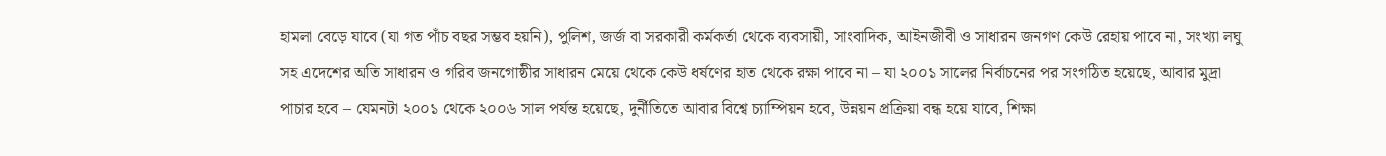হামলা বেড়ে যাবে (যা গত পাঁচ বছর সম্ভব হয়নি), পুলিশ, জর্জ বা সরকারী কর্মকর্তা থেকে ব্যবসায়ী, সাংবাদিক, আইনজীবী ও সাধারন জনগণ কেউ রেহায় পাবে না, সংখ্যা লঘু সহ এদেশের অতি সাধারন ও গরিব জনগোষ্ঠীর সাধারন মেয়ে থেকে কেউ ধর্ষণের হাত থেকে রক্ষা পাবে না – যা ২০০১ সালের নির্বাচনের পর সংগঠিত হয়েছে, আবার মুদ্রা পাচার হবে – যেমনটা ২০০১ থেকে ২০০৬ সাল পর্যন্ত হয়েছে, দুর্নীতিতে আবার বিশ্বে চ্যাম্পিয়ন হবে, উন্নয়ন প্রক্রিয়া বন্ধ হয়ে যাবে, শিক্ষা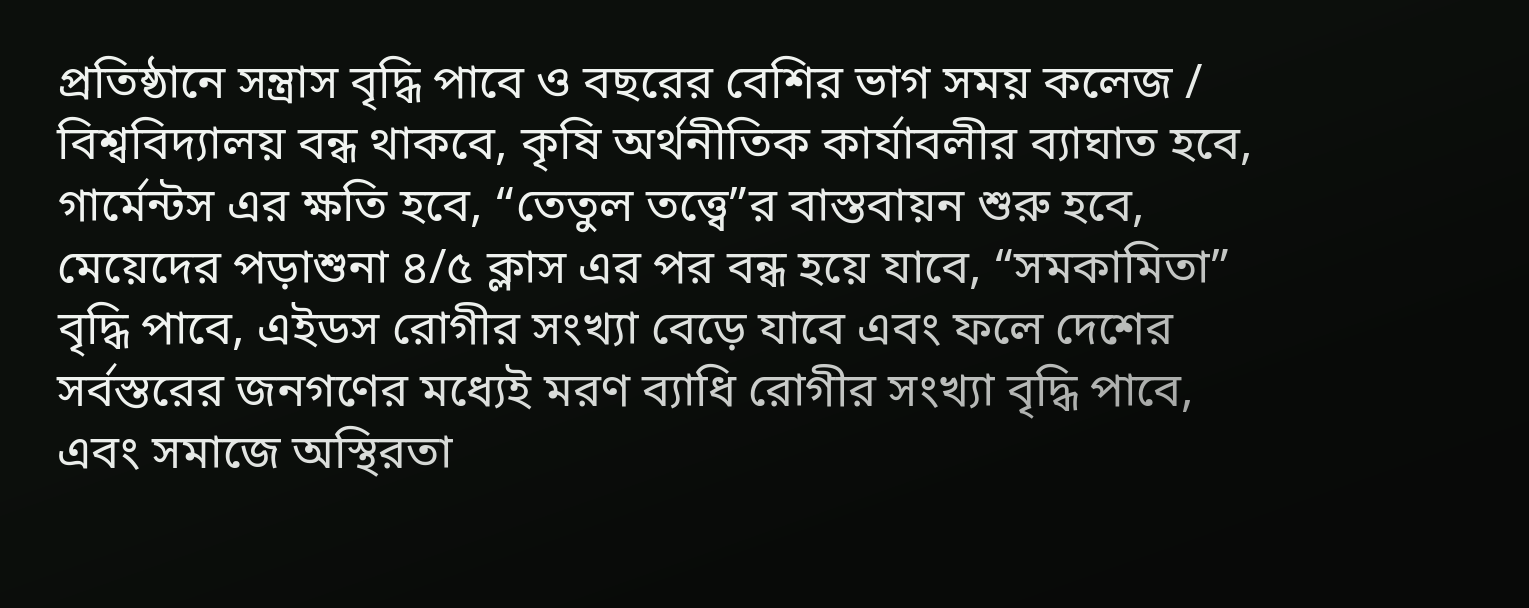প্রতিষ্ঠানে সন্ত্রাস বৃদ্ধি পাবে ও বছরের বেশির ভাগ সময় কলেজ / বিশ্ববিদ্যালয় বন্ধ থাকবে, কৃষি অর্থনীতিক কার্যাবলীর ব্যাঘাত হবে, গার্মেন্টস এর ক্ষতি হবে, “তেতুল তত্ত্বে”র বাস্তবায়ন শুরু হবে, মেয়েদের পড়াশুনা ৪/৫ ক্লাস এর পর বন্ধ হয়ে যাবে, “সমকামিতা” বৃদ্ধি পাবে, এইডস রোগীর সংখ্যা বেড়ে যাবে এবং ফলে দেশের সর্বস্তরের জনগণের মধ্যেই মরণ ব্যাধি রোগীর সংখ্যা বৃদ্ধি পাবে, এবং সমাজে অস্থিরতা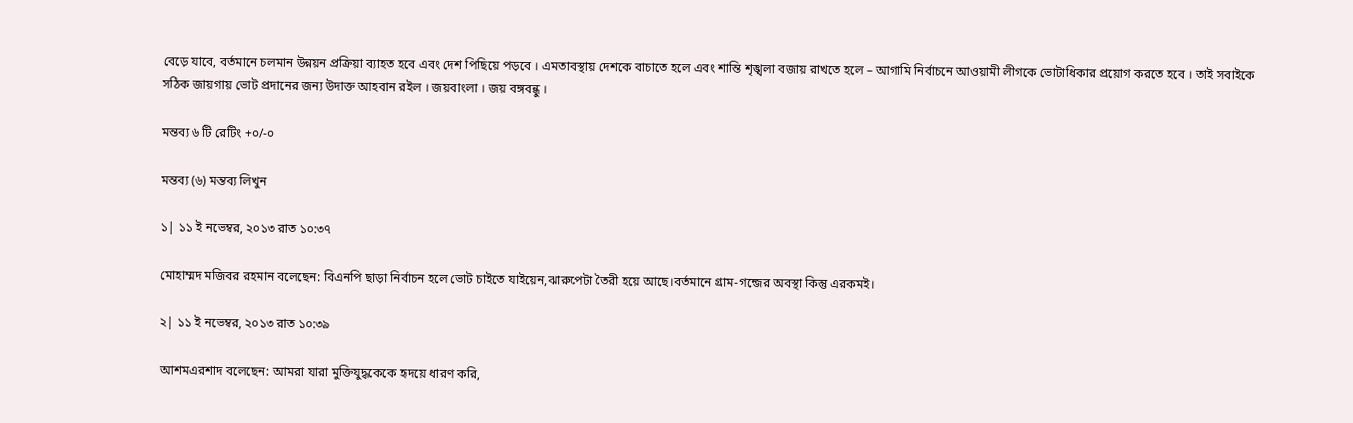বেড়ে যাবে, বর্তমানে চলমান উন্নয়ন প্রক্রিয়া ব্যাহত হবে এবং দেশ পিছিয়ে পড়বে । এমতাবস্থায় দেশকে বাচাতে হলে এবং শান্তি শৃঙ্খলা বজায় রাখতে হলে – আগামি নির্বাচনে আওয়ামী লীগকে ভোটাধিকার প্রয়োগ করতে হবে । তাই সবাইকে সঠিক জায়গায় ভোট প্রদানের জন্য উদাক্ত আহবান রইল । জয়বাংলা । জয় বঙ্গবন্ধু ।

মন্তব্য ৬ টি রেটিং +০/-০

মন্তব্য (৬) মন্তব্য লিখুন

১| ১১ ই নভেম্বর, ২০১৩ রাত ১০:৩৭

মোহাম্মদ মজিবর রহমান বলেছেন: বিএনপি ছাড়া নির্বাচন হলে ভোট চাইতে যাইয়েন,ঝারুপেটা তৈরী হয়ে আছে।বর্তমানে গ্রাম-গন্জের অবস্থা কিন্তু এরকমই।

২| ১১ ই নভেম্বর, ২০১৩ রাত ১০:৩৯

আশমএরশাদ বলেছেন: আমরা যারা মুক্তিযুদ্ধকেকে হৃদয়ে ধারণ করি,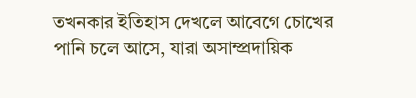তখনকার ইতিহাস দেখলে আবেগে চোখের পানি চলে আসে, যারা অসাম্প্রদায়িক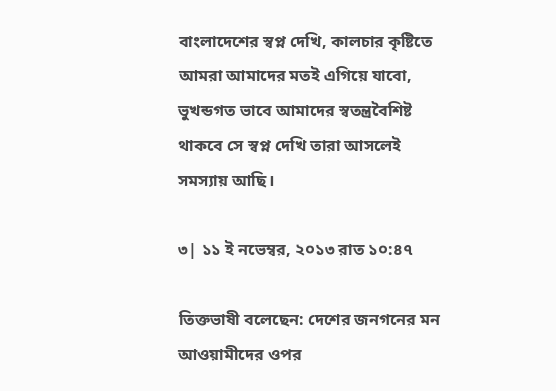বাংলাদেশের স্বপ্ন দেখি, কালচার কৃষ্টিতে আমরা আমাদের মতই এগিয়ে যাবো,
ভুখন্ডগত ভাবে আমাদের স্বতন্ত্রবৈশিষ্ট থাকবে সে স্বপ্ন দেখি তারা আসলেই সমস্যায় আছি।

৩| ১১ ই নভেম্বর, ২০১৩ রাত ১০:৪৭

তিক্তভাষী বলেছেন: দেশের জনগনের মন আওয়ামীদের ওপর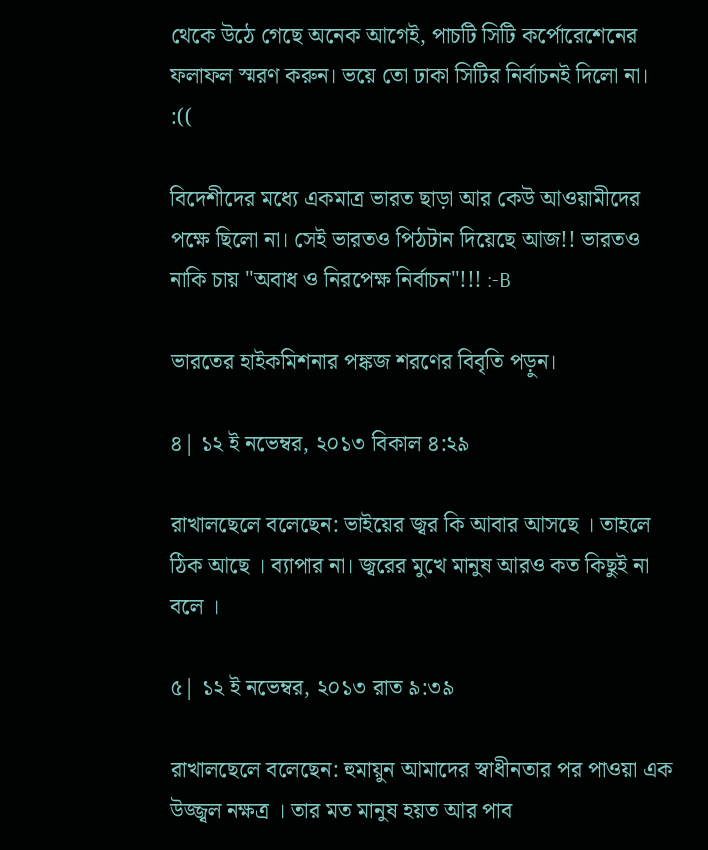থেকে উঠে গেছে অনেক আগেই, পাচটি সিটি কর্পোরেশেনের ফলাফল স্মরণ করুন। ভয়ে তো ঢাকা সিটির নির্বাচনই দিলো না। :((

বিদেশীদের মধ্যে একমাত্র ভারত ছাড়া আর কেউ আওয়ামীদের পক্ষে ছিলো না। সেই ভারতও পিঠটান দিয়েছে আজ!! ভারতও নাকি চায় "অবাধ ও নিরপেক্ষ নির্বাচন"!!! :-B

ভারতের হাইকমিশনার পঙ্কজ শরণের বিবৃতি পড়ুন।

৪| ১২ ই নভেম্বর, ২০১৩ বিকাল ৪:২৯

রাখালছেলে বলেছেন: ভাইয়ের জ্বর কি আবার আসছে । তাহলে ঠিক আছে । ব্যাপার না। জ্বরের মুখে মানুষ আরও কত কিছুই না বলে ।

৫| ১২ ই নভেম্বর, ২০১৩ রাত ৯:৩৯

রাখালছেলে বলেছেন: হুমায়ুন আমাদের স্বাধীনতার পর পাওয়া এক উজ্জ্বল নক্ষত্র । তার মত মানুষ হয়ত আর পাব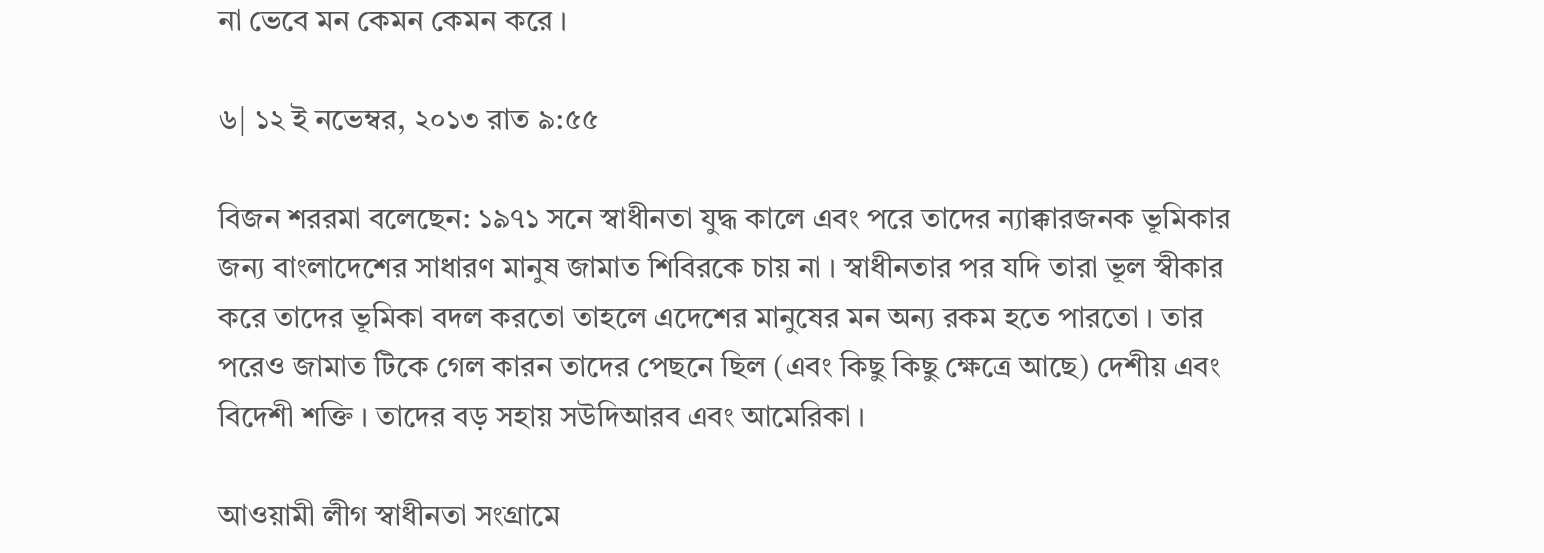না ভেবে মন কেমন কেমন করে ।

৬| ১২ ই নভেম্বর, ২০১৩ রাত ৯:৫৫

বিজন শররমা বলেছেন: ১৯৭১ সনে স্বাধীনতা যুদ্ধ কালে এবং পরে তাদের ন্যাক্কারজনক ভূমিকার জন্য বাংলাদেশের সাধারণ মানুষ জামাত শিবিরকে চায় না । স্বাধীনতার পর যদি তারা ভূল স্বীকার করে তাদের ভূমিকা বদল করতো তাহলে এদেশের মানুষের মন অন্য রকম হতে পারতো । তার পরেও জামাত টিকে গেল কারন তাদের পেছনে ছিল (এবং কিছু কিছু ক্ষেত্রে আছে) দেশীয় এবং বিদেশী শক্তি । তাদের বড় সহায় সউদিআরব এবং আমেরিকা ।

আওয়ামী লীগ স্বাধীনতা সংগ্রামে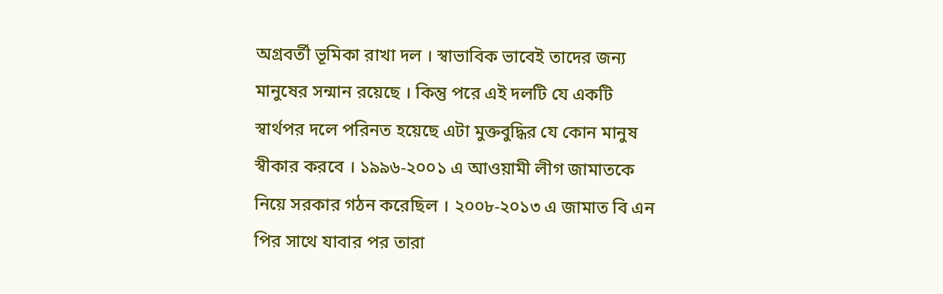অগ্রবর্তী ভূমিকা রাখা দল । স্বাভাবিক ভাবেই তাদের জন্য মানুষের সন্মান রয়েছে । কিন্তু পরে এই দলটি যে একটি স্বার্থপর দলে পরিনত হয়েছে এটা মুক্তবুদ্ধির যে কোন মানুষ স্বীকার করবে । ১৯৯৬-২০০১ এ আওয়ামী লীগ জামাতকে নিয়ে সরকার গঠন করেছিল । ২০০৮-২০১৩ এ জামাত বি এন পির সাথে যাবার পর তারা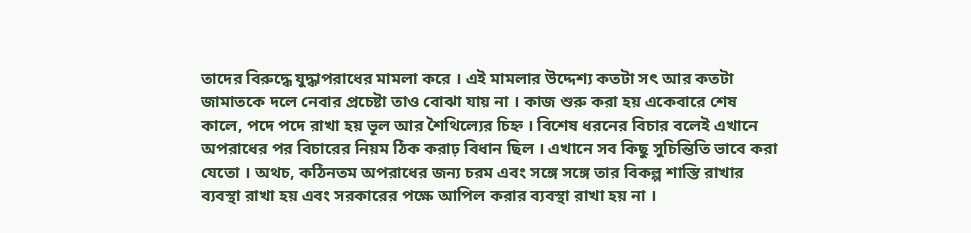তাদের বিরুদ্ধে যুদ্ধাপরাধের মামলা করে । এই মামলার উদ্দেশ্য কতটা সৎ আর কতটা জামাতকে দলে নেবার প্রচেষ্টা তাও বোঝা যায় না । কাজ শুরু করা হয় একেবারে শেষ কালে, পদে পদে রাখা হয় ভূল আর শৈথিল্যের চিহ্ন । বিশেষ ধরনের বিচার বলেই এখানে অপরাধের পর বিচারের নিয়ম ঠিক করাঢ় বিধান ছিল । এখানে সব কিছু সুচিন্তিতি ভাবে করা যেতো । অথচ, কঠিনতম অপরাধের জন্য চরম এবং সঙ্গে সঙ্গে তার বিকল্প শাস্তি রাখার ব্যবস্থা রাখা হয় এবং সরকারের পক্ষে আপিল করার ব্যবস্থা রাখা হয় না ।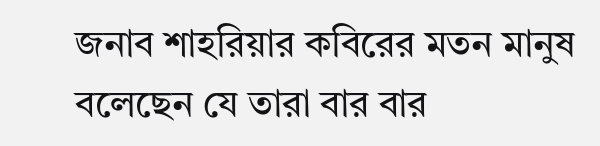জনাব শাহরিয়ার কবিরের মতন মানুষ বলেছেন যে তারা বার বার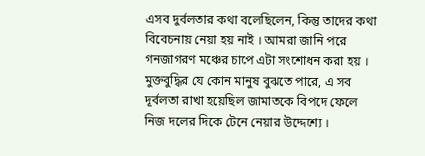এসব দুর্বলতার কথা বলেছিলেন, কিন্তু তাদের কথা বিবেচনায় নেয়া হয় নাই । আমরা জানি পরে গনজাগরণ মঞ্চের চাপে এটা সংশোধন করা হয় । মুক্তবুদ্ধির যে কোন মানুষ বুঝতে পারে, এ সব দূর্বলতা রাখা হয়েছিল জামাতকে বিপদে ফেলে নিজ দলের দিকে টেনে নেয়ার উদ্দেশ্যে ।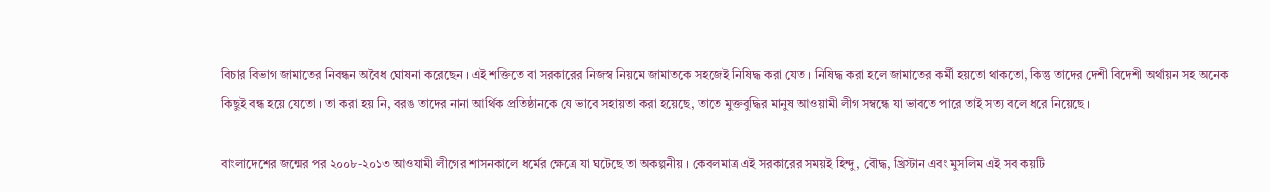বিচার বিভাগ জামাতের নিবন্ধন অবৈধ ঘোষনা করেছেন । এই শক্তিতে বা সরকারের নিজস্ব নিয়মে জামাতকে সহজেই নিষিদ্ধ করা যেত । নিষিদ্ধ করা হলে জামাতের কর্মী হয়তো থাকতো, কিন্তু তাদের দেশী বিদেশী অর্থায়ন সহ অনেক কিছুই বন্ধ হয়ে যেতো । তা করা হয় নি, বরঙ তাদের নানা আর্থিক প্রতিষ্ঠানকে যে ভাবে সহায়তা করা হয়েছে, তাতে মুক্তবুদ্ধির মানুষ আওয়ামী লীগ সম্বন্ধে যা ভাবতে পারে তাই সত্য বলে ধরে নিয়েছে ।

বাংলাদেশের জন্মের পর ২০০৮-২০১৩ আওযামী লীগের শাসনকালে ধর্মের ক্ষেত্রে যা ঘটেছে তা অকল্পনীয় । কেবলমাত্র এই সরকারের সময়ই হিন্দু, বৌদ্ধ, খ্রিস্টান এবং মুসলিম এই সব কয়টি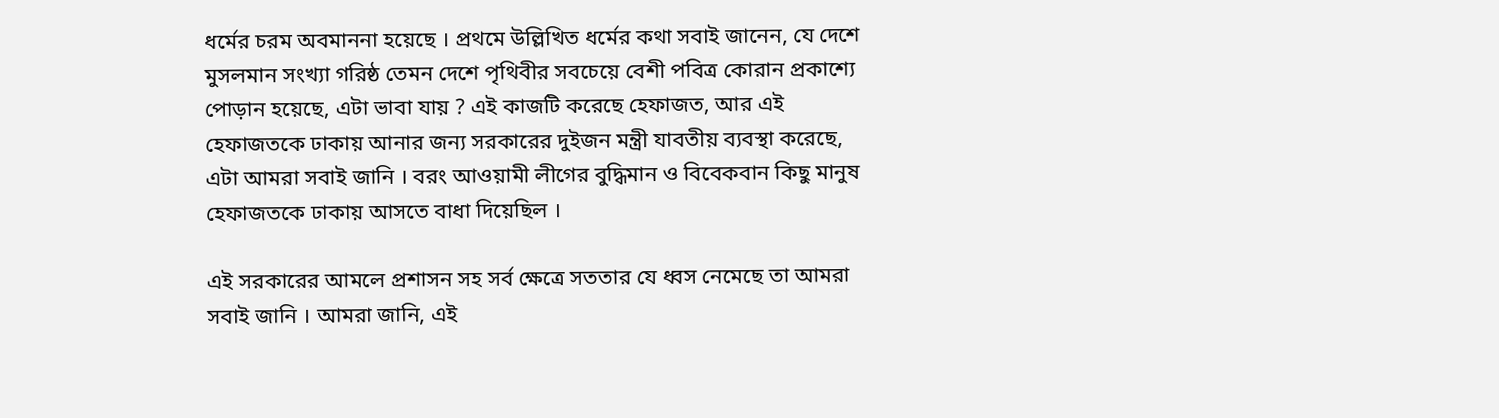ধর্মের চরম অবমাননা হয়েছে । প্রথমে উল্লিখিত ধর্মের কথা সবাই জানেন, যে দেশে মুসলমান সংখ্যা গরিষ্ঠ তেমন দেশে পৃথিবীর সবচেয়ে বেশী পবিত্র কোরান প্রকাশ্যে পোড়ান হয়েছে, এটা ভাবা যায় ? এই কাজটি করেছে হেফাজত, আর এই হেফাজতকে ঢাকায় আনার জন্য সরকারের দুইজন মন্ত্রী যাবতীয় ব্যবস্থা করেছে, এটা আমরা সবাই জানি । বরং আওয়ামী লীগের বুদ্ধিমান ও বিবেকবান কিছু মানুষ হেফাজতকে ঢাকায় আসতে বাধা দিয়েছিল ।

এই সরকারের আমলে প্রশাসন সহ সর্ব ক্ষেত্রে সততার যে ধ্বস নেমেছে তা আমরা সবাই জানি । আমরা জানি, এই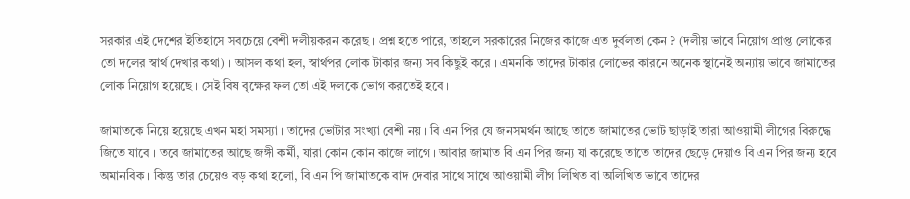সরকার এই দেশের ইতিহাসে সবচেয়ে বেশী দলীয়করন করেছ । প্রশ্ন হতে পারে, তাহলে সরকারের নিজের কাজে এত দুর্বলতা কেন ? (দলীয় ভাবে নিয়োগ প্রাপ্ত লোকের তো দলের স্বার্থ দেখার কথা) । আসল কথা হল, স্বার্থপর লোক টাকার জন্য সব কিছুই করে । এমনকি তাদের টাকার লোভের কারনে অনেক স্থানেই অন্যায় ভাবে জামাতের লোক নিয়োগ হয়েছে । সেই বিষ বৃক্ষের ফল তো এই দলকে ভোগ করতেই হবে ।

জামাতকে নিয়ে হয়েছে এখন মহা সমস্যা । তাদের ভোটার সংখ্যা বেশী নয় । বি এন পির যে জনসমর্থন আছে তাতে জামাতের ভোট ছাড়াই তারা আওয়ামী লীগের বিরুদ্ধে জিতে যাবে । তবে জামাতের আছে জঙ্গী কর্মী, যারা কোন কোন কাজে লাগে । আবার জামাত বি এন পির জন্য যা করেছে তাতে তাদের ছেড়ে দেয়াও বি এন পির জন্য হবে অমানবিক । কিন্তু তার চেয়েও বড় কথা হলো, বি এন পি জামাতকে বাদ দেবার সাথে সাথে আওয়ামী লীগ লিখিত বা অলিখিত ভাবে তাদের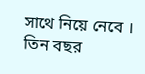সাথে নিয়ে নেবে । তিন বছর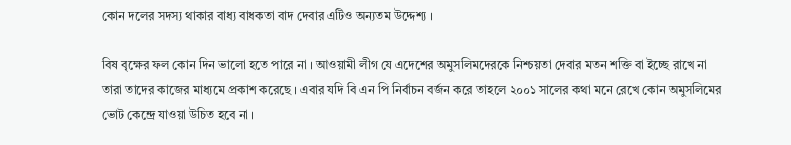কোন দলের সদস্য থাকার বাধ্য বাধকতা বাদ দেবার এটিও অন্যতম উদ্দেশ্য ।

বিষ বৃক্ষের ফল কোন দিন ভালো হতে পারে না । আওয়ামী লীগ যে এদেশের অমুসলিমদেরকে নিশ্চয়তা দেবার মতন শক্তি বা ইচ্ছে রাখে না তারা তাদের কাজের মাধ্যমে প্রকাশ করেছে । এবার যদি বি এন পি নির্বাচন বর্জন করে তাহলে ২০০১ সালের কথা মনে রেখে কোন অমুসলিমের ভোট কেন্দ্রে যাওয়া উচিত হবে না ।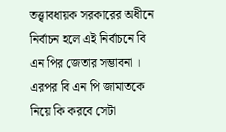তত্ত্বাবধায়ক সরকারের অধীনে নির্বাচন হলে এই নির্বাচনে বি এন পির জেতার সম্ভাবনা । এরপর বি এন পি জামাতকে নিয়ে কি করবে সেটা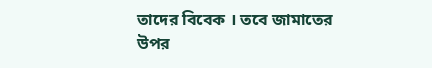তাদের বিবেক । তবে জামাতের উপর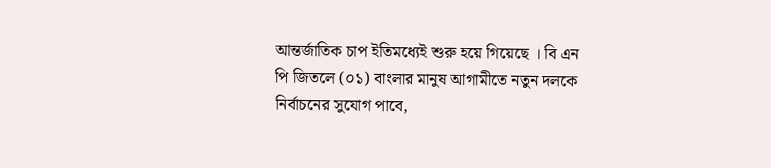আন্তর্জাতিক চাপ ইতিমধ্যেই শুরু হয়ে গিয়েছে । বি এন পি জিতলে (০১) বাংলার মানুষ আগামীতে নতুন দলকে নির্বাচনের সুযোগ পাবে,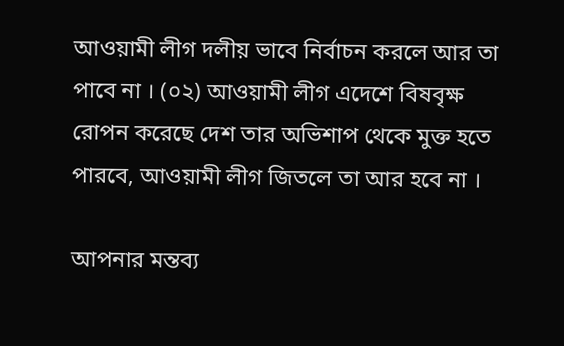আওয়ামী লীগ দলীয় ভাবে নির্বাচন করলে আর তা পাবে না । (০২) আওয়ামী লীগ এদেশে বিষবৃক্ষ রোপন করেছে দেশ তার অভিশাপ থেকে মুক্ত হতে পারবে, আওয়ামী লীগ জিতলে তা আর হবে না ।

আপনার মন্তব্য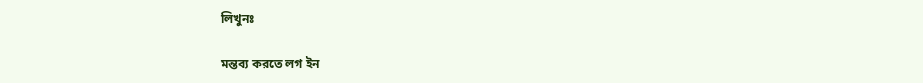লিখুনঃ

মন্তব্য করতে লগ ইন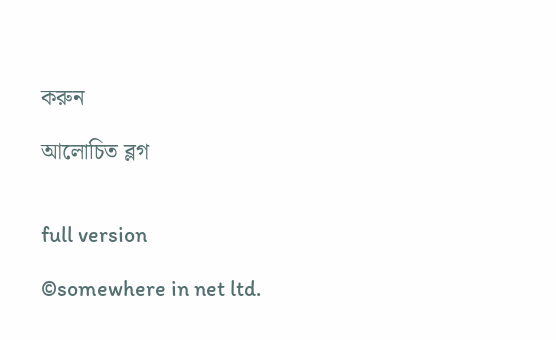করুন

আলোচিত ব্লগ


full version

©somewhere in net ltd.